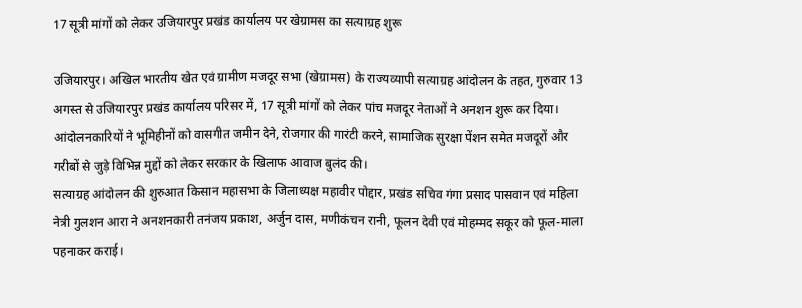17 सूत्री मांगों को लेकर उजियारपुर प्रखंड कार्यालय पर खेग्रामस का सत्याग्रह शुरू

उजियारपुर। अखिल भारतीय खेत एवं ग्रामीण मजदूर सभा (खेग्रामस) के राज्यव्यापी सत्याग्रह आंदोलन के तहत, गुरुवार 13 अगस्त से उजियारपुर प्रखंड कार्यालय परिसर में, 17 सूत्री मांगों को लेकर पांच मजदूर नेताओं ने अनशन शुरू कर दिया। आंदोलनकारियों ने भूमिहीनों को वासगीत जमीन देने, रोजगार की गारंटी करने, सामाजिक सुरक्षा पेंशन समेत मजदूरों और गरीबों से जुड़े विभिन्न मुद्दों को लेकर सरकार के खिलाफ आवाज बुलंद की।
सत्याग्रह आंदोलन की शुरुआत किसान महासभा के जिलाध्यक्ष महावीर पोद्दार, प्रखंड सचिव गंगा प्रसाद पासवान एवं महिला नेत्री गुलशन आरा ने अनशनकारी तनंजय प्रकाश, अर्जुन दास, मणीकंचन रानी, फूलन देवी एवं मोहम्मद सकूर को फूल-माला पहनाकर कराई।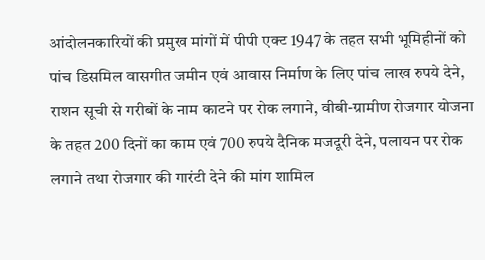आंदोलनकारियों की प्रमुख मांगों में पीपी एक्ट 1947 के तहत सभी भूमिहीनों को पांच डिसमिल वासगीत जमीन एवं आवास निर्माण के लिए पांच लाख रुपये देने, राशन सूची से गरीबों के नाम काटने पर रोक लगाने, वीबी-ग्रामीण रोजगार योजना के तहत 200 दिनों का काम एवं 700 रुपये दैनिक मजदूरी देने, पलायन पर रोक लगाने तथा रोजगार की गारंटी देने की मांग शामिल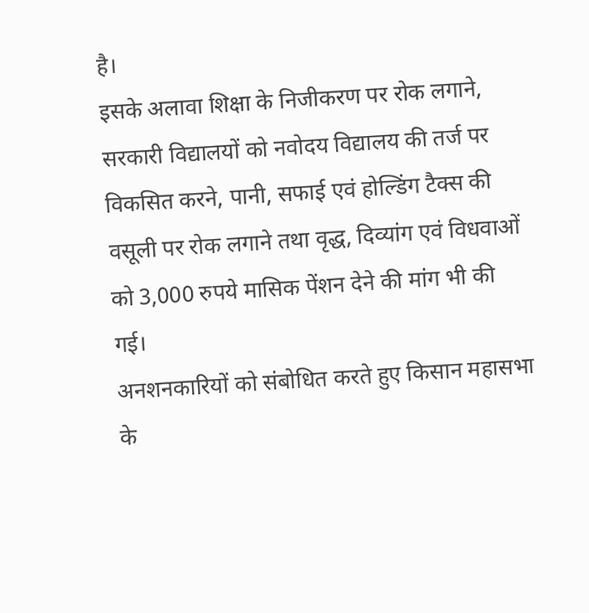है।
इसके अलावा शिक्षा के निजीकरण पर रोक लगाने, सरकारी विद्यालयों को नवोदय विद्यालय की तर्ज पर विकसित करने, पानी, सफाई एवं होल्डिंग टैक्स की वसूली पर रोक लगाने तथा वृद्ध, दिव्यांग एवं विधवाओं को 3,000 रुपये मासिक पेंशन देने की मांग भी की गई।
अनशनकारियों को संबोधित करते हुए किसान महासभा के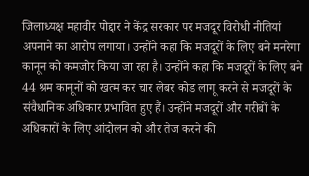जिलाध्यक्ष महावीर पोद्दार ने केंद्र सरकार पर मजदूर विरोधी नीतियां अपनाने का आरोप लगाया। उन्होंने कहा कि मजदूरों के लिए बने मनरेगा कानून को कमजोर किया जा रहा है। उन्होंने कहा कि मजदूरों के लिए बने 44 श्रम कानूनों को खत्म कर चार लेबर कोड लागू करने से मजदूरों के संवैधानिक अधिकार प्रभावित हुए हैं। उन्होंने मजदूरों और गरीबों के अधिकारों के लिए आंदोलन को और तेज करने की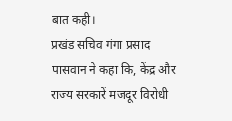बात कही।
प्रखंड सचिव गंगा प्रसाद पासवान ने कहा कि, केंद्र और राज्य सरकारें मजदूर विरोधी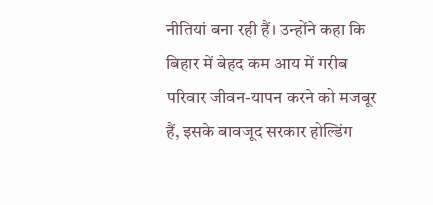नीतियां बना रही हैं। उन्होंने कहा कि बिहार में बेहद कम आय में गरीब परिवार जीवन-यापन करने को मजबूर हैं, इसके बावजूद सरकार होल्डिंग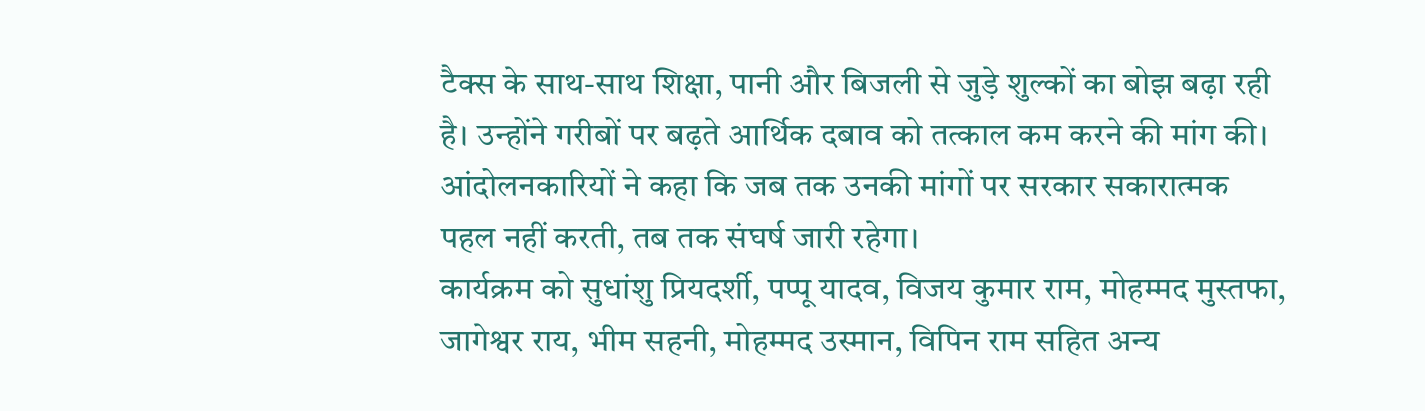टैक्स के साथ-साथ शिक्षा, पानी और बिजली से जुड़े शुल्कों का बोझ बढ़ा रही है। उन्होंने गरीबों पर बढ़ते आर्थिक दबाव को तत्काल कम करने की मांग की। आंदोलनकारियों ने कहा कि जब तक उनकी मांगों पर सरकार सकारात्मक पहल नहीं करती, तब तक संघर्ष जारी रहेगा।
कार्यक्रम को सुधांशु प्रियदर्शी, पप्पू यादव, विजय कुमार राम, मोहम्मद मुस्तफा, जागेश्वर राय, भीम सहनी, मोहम्मद उस्मान, विपिन राम सहित अन्य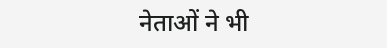नेताओं ने भी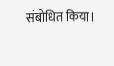संबोधित किया।